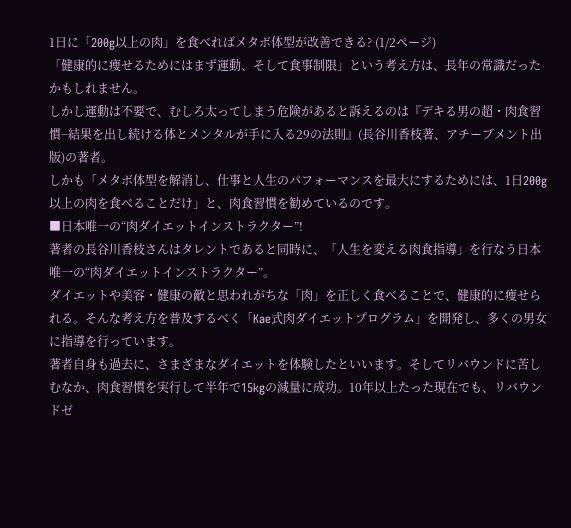1日に「200g以上の肉」を食べればメタボ体型が改善できる? (1/2ページ)
「健康的に痩せるためにはまず運動、そして食事制限」という考え方は、長年の常識だったかもしれません。
しかし運動は不要で、むしろ太ってしまう危険があると訴えるのは『デキる男の超・肉食習慣−結果を出し続ける体とメンタルが手に入る29の法則』(長谷川香枝著、アチーブメント出版)の著者。
しかも「メタボ体型を解消し、仕事と人生のパフォーマンスを最大にするためには、1日200g以上の肉を食べることだけ」と、肉食習慣を勧めているのです。
■日本唯一の“肉ダイエットインストラクター”!
著者の長谷川香枝さんはタレントであると同時に、「人生を変える肉食指導」を行なう日本唯一の“肉ダイエットインストラクター”。
ダイエットや美容・健康の敵と思われがちな「肉」を正しく食べることで、健康的に痩せられる。そんな考え方を普及するべく「Kae式肉ダイエットプログラム」を開発し、多くの男女に指導を行っています。
著者自身も過去に、さまざまなダイエットを体験したといいます。そしてリバウンドに苦しむなか、肉食習慣を実行して半年で15kgの減量に成功。10年以上たった現在でも、リバウンドゼ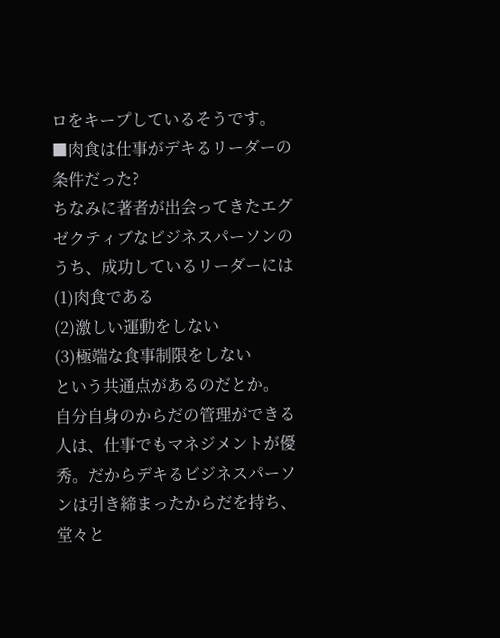ロをキープしているそうです。
■肉食は仕事がデキるリーダーの条件だった?
ちなみに著者が出会ってきたエグゼクティブなビジネスパーソンのうち、成功しているリーダーには
(1)肉食である
(2)激しい運動をしない
(3)極端な食事制限をしない
という共通点があるのだとか。
自分自身のからだの管理ができる人は、仕事でもマネジメントが優秀。だからデキるビジネスパーソンは引き締まったからだを持ち、堂々と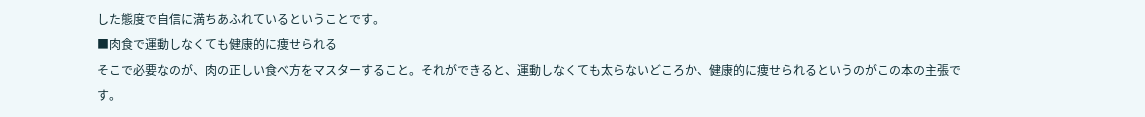した態度で自信に満ちあふれているということです。
■肉食で運動しなくても健康的に痩せられる
そこで必要なのが、肉の正しい食べ方をマスターすること。それができると、運動しなくても太らないどころか、健康的に痩せられるというのがこの本の主張です。